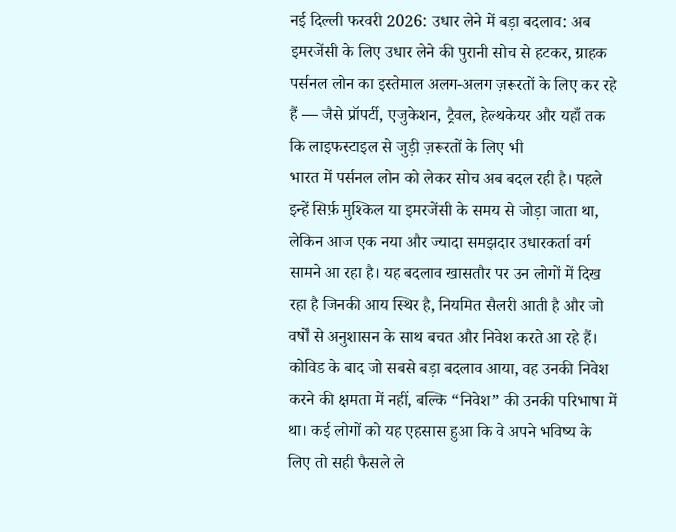नई दिल्ली फरवरी 2026: उधार लेने में बड़ा बदलाव: अब इमरजेंसी के लिए उधार लेने की पुरानी सोच से हटकर, ग्राहक पर्सनल लोन का इस्तेमाल अलग-अलग ज़रूरतों के लिए कर रहे हैं — जैसे प्रॉपर्टी, एजुकेशन, ट्रैवल, हेल्थकेयर और यहाँ तक कि लाइफस्टाइल से जुड़ी ज़रूरतों के लिए भी
भारत में पर्सनल लोन को लेकर सोच अब बदल रही है। पहले इन्हें सिर्फ़ मुश्किल या इमरजेंसी के समय से जोड़ा जाता था, लेकिन आज एक नया और ज्यादा समझदार उधारकर्ता वर्ग सामने आ रहा है। यह बदलाव खासतौर पर उन लोगों में दिख रहा है जिनकी आय स्थिर है, नियमित सैलरी आती है और जो वर्षों से अनुशासन के साथ बचत और निवेश करते आ रहे हैं।
कोविड के बाद जो सबसे बड़ा बदलाव आया, वह उनकी निवेश करने की क्षमता में नहीं, बल्कि “निवेश” की उनकी परिभाषा में था। कई लोगों को यह एहसास हुआ कि वे अपने भविष्य के लिए तो सही फैसले ले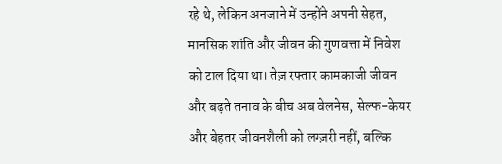रहे थे, लेकिन अनजाने में उन्होंने अपनी सेहत, मानसिक शांति और जीवन की गुणवत्ता में निवेश को टाल दिया था। तेज़ रफ्तार कामकाजी जीवन और बढ़ते तनाव के बीच अब वेलनेस, सेल्फ-केयर और बेहतर जीवनशैली को लग्ज़री नहीं, बल्कि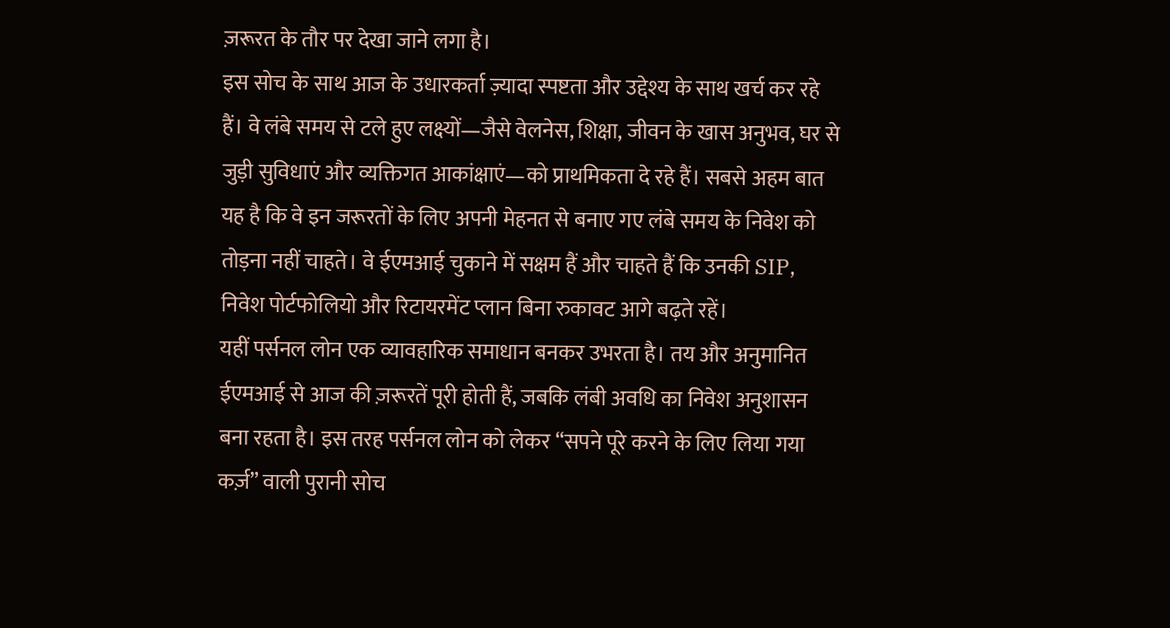ज़रूरत के तौर पर देखा जाने लगा है।
इस सोच के साथ आज के उधारकर्ता ज़्यादा स्पष्टता और उद्देश्य के साथ खर्च कर रहे हैं। वे लंबे समय से टले हुए लक्ष्यों—जैसे वेलनेस, शिक्षा, जीवन के खास अनुभव, घर से जुड़ी सुविधाएं और व्यक्तिगत आकांक्षाएं—को प्राथमिकता दे रहे हैं। सबसे अहम बात यह है कि वे इन जरूरतों के लिए अपनी मेहनत से बनाए गए लंबे समय के निवेश को तोड़ना नहीं चाहते। वे ईएमआई चुकाने में सक्षम हैं और चाहते हैं कि उनकी SIP, निवेश पोर्टफोलियो और रिटायरमेंट प्लान बिना रुकावट आगे बढ़ते रहें।
यहीं पर्सनल लोन एक व्यावहारिक समाधान बनकर उभरता है। तय और अनुमानित ईएमआई से आज की ज़रूरतें पूरी होती हैं, जबकि लंबी अवधि का निवेश अनुशासन बना रहता है। इस तरह पर्सनल लोन को लेकर “सपने पूरे करने के लिए लिया गया कर्ज़” वाली पुरानी सोच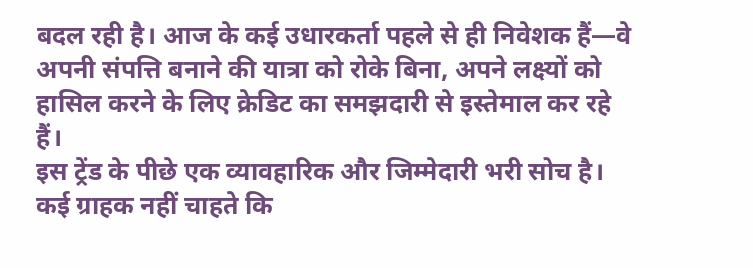बदल रही है। आज के कई उधारकर्ता पहले से ही निवेशक हैं—वे अपनी संपत्ति बनाने की यात्रा को रोके बिना, अपने लक्ष्यों को हासिल करने के लिए क्रेडिट का समझदारी से इस्तेमाल कर रहे हैं।
इस ट्रेंड के पीछे एक व्यावहारिक और जिम्मेदारी भरी सोच है। कई ग्राहक नहीं चाहते कि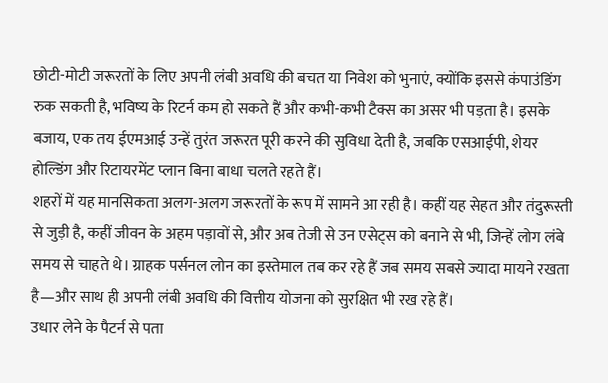छोटी-मोटी जरूरतों के लिए अपनी लंबी अवधि की बचत या निवेश को भुनाएं, क्योंकि इससे कंपाउंडिंग रुक सकती है, भविष्य के रिटर्न कम हो सकते हैं और कभी-कभी टैक्स का असर भी पड़ता है। इसके बजाय, एक तय ईएमआई उन्हें तुरंत जरूरत पूरी करने की सुविधा देती है, जबकि एसआईपी, शेयर होल्डिंग और रिटायरमेंट प्लान बिना बाधा चलते रहते हैं।
शहरों में यह मानसिकता अलग-अलग जरूरतों के रूप में सामने आ रही है। कहीं यह सेहत और तंदुरूस्ती से जुड़ी है, कहीं जीवन के अहम पड़ावों से, और अब तेजी से उन एसेट्स को बनाने से भी, जिन्हें लोग लंबे समय से चाहते थे। ग्राहक पर्सनल लोन का इस्तेमाल तब कर रहे हैं जब समय सबसे ज्यादा मायने रखता है—और साथ ही अपनी लंबी अवधि की वित्तीय योजना को सुरक्षित भी रख रहे हैं।
उधार लेने के पैटर्न से पता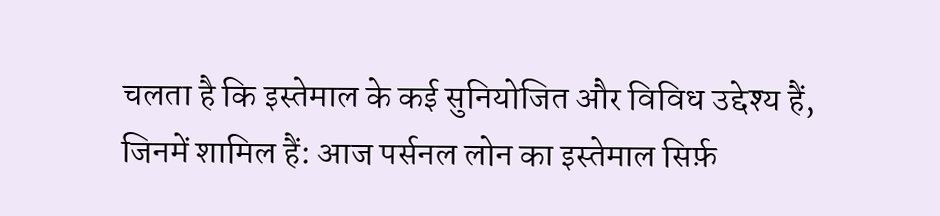चलता है कि इस्तेमाल के कई सुनियोजित और विविध उद्देश्य हैं, जिनमें शामिल हैं: आज पर्सनल लोन का इस्तेमाल सिर्फ़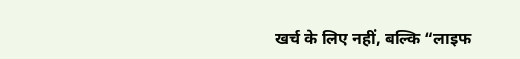खर्च के लिए नहीं, बल्कि “लाइफ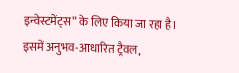इन्वेस्टमेंट्स” के लिए किया जा रहा है। इसमें अनुभव-आधारित ट्रैवल,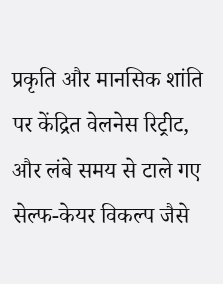प्रकृति और मानसिक शांति पर केंद्रित वेलनेस रिट्रीट, और लंबे समय से टाले गए सेल्फ-केयर विकल्प जैसे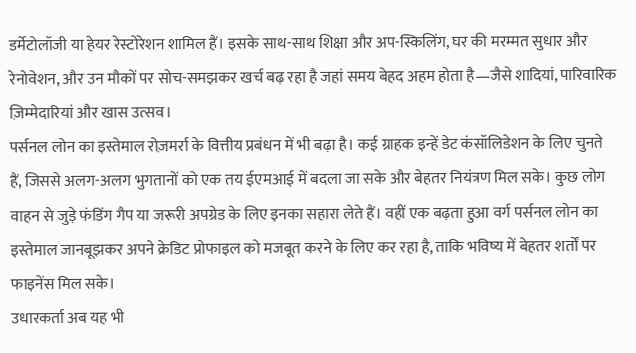डर्मेटोलॉजी या हेयर रेस्टोरेशन शामिल हैं। इसके साथ-साथ शिक्षा और अप-स्किलिंग, घर की मरम्मत सुधार और रेनोवेशन, और उन मौकों पर सोच-समझकर खर्च बढ़ रहा है जहां समय बेहद अहम होता है—जैसे शादियां, पारिवारिक ज़िम्मेदारियां और खास उत्सव।
पर्सनल लोन का इस्तेमाल रोज़मर्रा के वित्तीय प्रबंधन में भी बढ़ा है। कई ग्राहक इन्हें डेट कंसॉलिडेशन के लिए चुनते हैं, जिससे अलग-अलग भुगतानों को एक तय ईएमआई में बदला जा सके और बेहतर नियंत्रण मिल सके। कुछ लोग वाहन से जुड़े फंडिंग गैप या जरूरी अपग्रेड के लिए इनका सहारा लेते हैं। वहीं एक बढ़ता हुआ वर्ग पर्सनल लोन का इस्तेमाल जानबूझकर अपने क्रेडिट प्रोफाइल को मजबूत करने के लिए कर रहा है, ताकि भविष्य में बेहतर शर्तों पर फाइनेंस मिल सके।
उधारकर्ता अब यह भी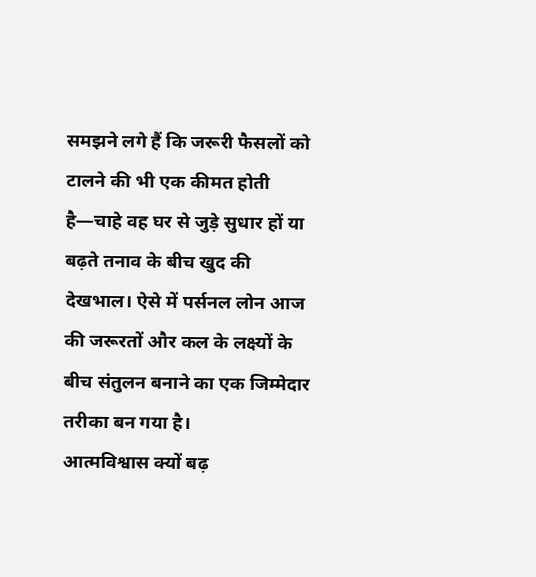समझने लगे हैं कि जरूरी फैसलों को टालने की भी एक कीमत होती है—चाहे वह घर से जुड़े सुधार हों या बढ़ते तनाव के बीच खुद की देखभाल। ऐसे में पर्सनल लोन आज की जरूरतों और कल के लक्ष्यों के बीच संतुलन बनाने का एक जिम्मेदार तरीका बन गया है।
आत्मविश्वास क्यों बढ़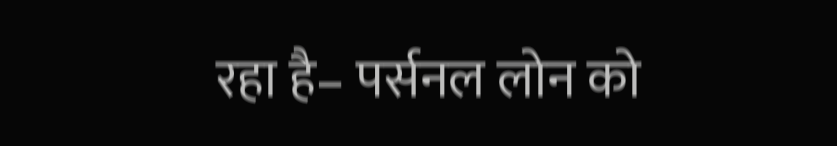रहा है– पर्सनल लोन को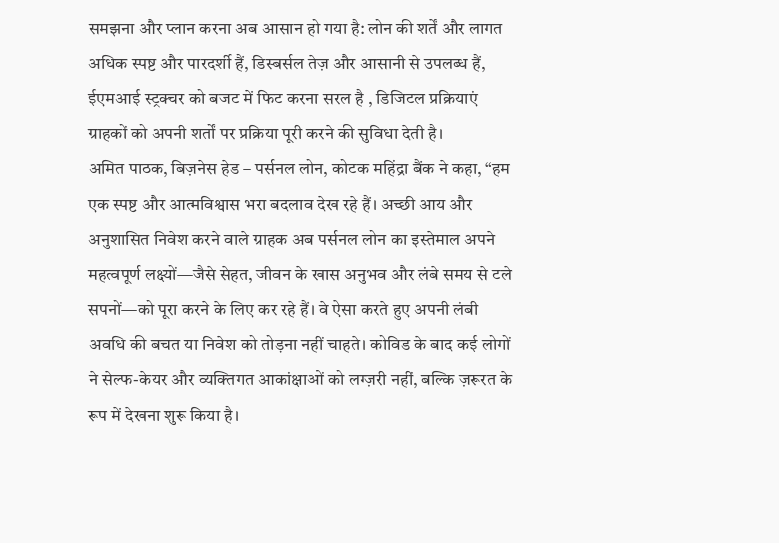समझना और प्लान करना अब आसान हो गया है: लोन की शर्तें और लागत अधिक स्पष्ट और पारदर्शी हैं, डिस्बर्सल तेज़ और आसानी से उपलब्ध हैं, ईएमआई स्ट्रक्चर को बजट में फिट करना सरल है , डिजिटल प्रक्रियाएं ग्राहकों को अपनी शर्तों पर प्रक्रिया पूरी करने की सुविधा देती है।
अमित पाठक, बिज़नेस हेड – पर्सनल लोन, कोटक महिंद्रा बैंक ने कहा, “हम एक स्पष्ट और आत्मविश्वास भरा बदलाव देख रहे हैं। अच्छी आय और अनुशासित निवेश करने वाले ग्राहक अब पर्सनल लोन का इस्तेमाल अपने महत्वपूर्ण लक्ष्यों—जैसे सेहत, जीवन के खास अनुभव और लंबे समय से टले सपनों—को पूरा करने के लिए कर रहे हैं। वे ऐसा करते हुए अपनी लंबी अवधि की बचत या निवेश को तोड़ना नहीं चाहते। कोविड के बाद कई लोगों ने सेल्फ-केयर और व्यक्तिगत आकांक्षाओं को लग्ज़री नहीं, बल्कि ज़रूरत के रूप में देखना शुरू किया है।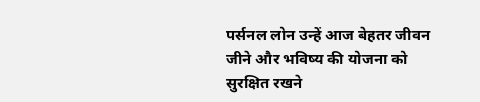पर्सनल लोन उन्हें आज बेहतर जीवन जीने और भविष्य की योजना को सुरक्षित रखने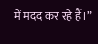में मदद कर रहे हैं।”